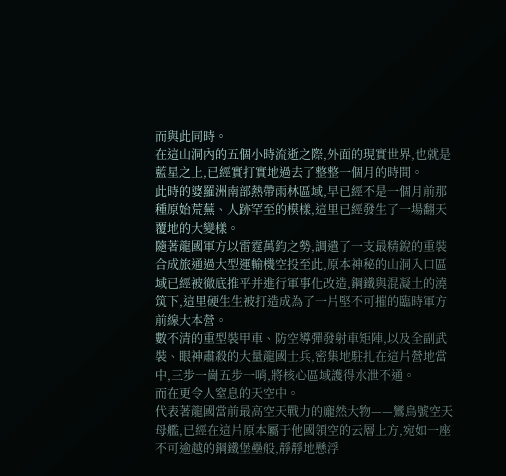而與此同時。
在這山洞內的五個小時流逝之際,外面的現實世界,也就是藍星之上,已經實打實地過去了整整一個月的時間。
此時的婆羅洲南部熱帶雨林區域,早已經不是一個月前那種原始荒蕪、人跡罕至的模樣,這里已經發生了一場翻天覆地的大變樣。
隨著龍國軍方以雷霆萬鈞之勢,調遣了一支最精銳的重裝合成旅通過大型運輸機空投至此,原本神秘的山洞入口區域已經被徹底推平并進行軍事化改造,鋼鐵與混凝土的澆筑下,這里硬生生被打造成為了一片堅不可摧的臨時軍方前線大本營。
數不清的重型裝甲車、防空導彈發射車矩陣,以及全副武裝、眼神肅殺的大量龍國士兵,密集地駐扎在這片營地當中,三步一崗五步一哨,將核心區域護得水泄不通。
而在更令人窒息的天空中。
代表著龍國當前最高空天戰力的龐然大物——鸞鳥號空天母艦,已經在這片原本屬于他國領空的云層上方,宛如一座不可逾越的鋼鐵堡壘般,靜靜地懸浮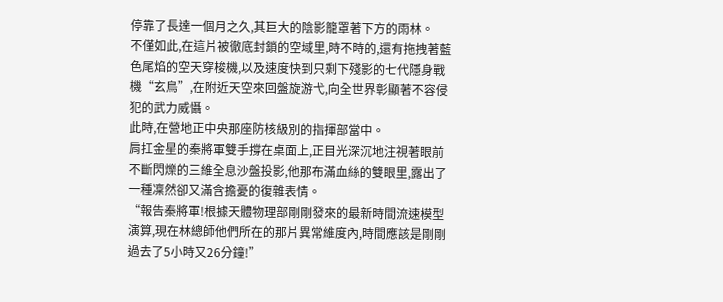停靠了長達一個月之久,其巨大的陰影籠罩著下方的雨林。
不僅如此,在這片被徹底封鎖的空域里,時不時的,還有拖拽著藍色尾焰的空天穿梭機,以及速度快到只剩下殘影的七代隱身戰機“玄鳥”,在附近天空來回盤旋游弋,向全世界彰顯著不容侵犯的武力威懾。
此時,在營地正中央那座防核級別的指揮部當中。
肩扛金星的秦將軍雙手撐在桌面上,正目光深沉地注視著眼前不斷閃爍的三維全息沙盤投影,他那布滿血絲的雙眼里,露出了一種凜然卻又滿含擔憂的復雜表情。
“報告秦將軍!根據天體物理部剛剛發來的最新時間流速模型演算,現在林總師他們所在的那片異常維度內,時間應該是剛剛過去了5小時又26分鐘!”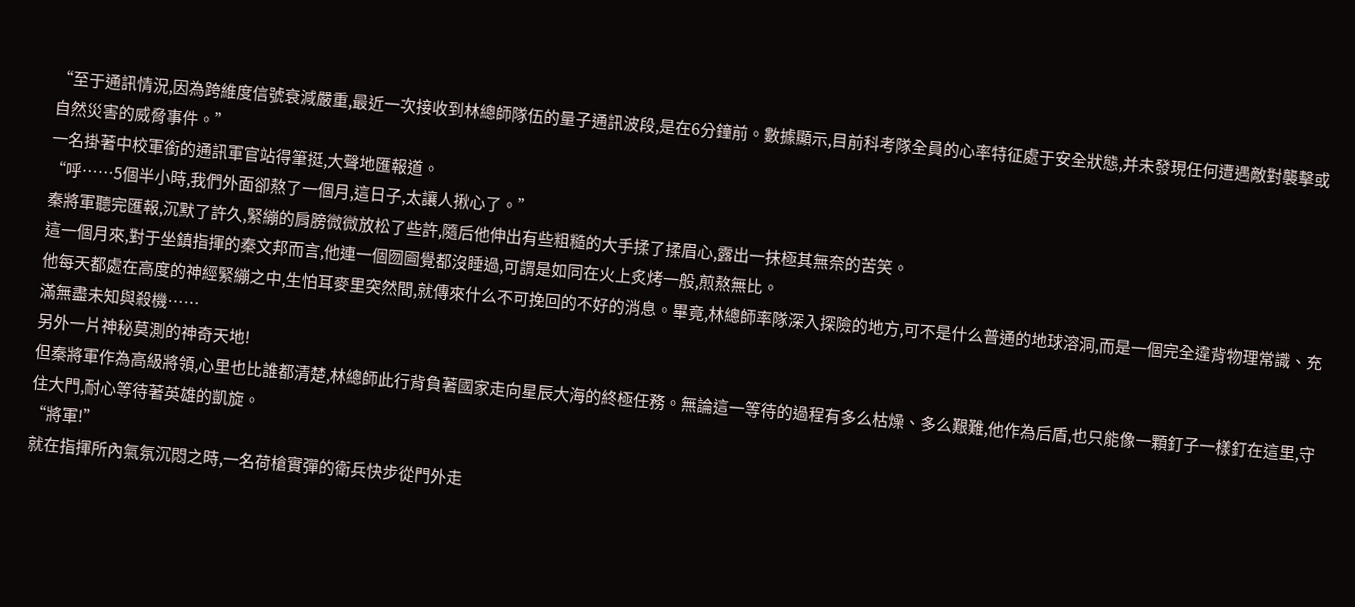“至于通訊情況,因為跨維度信號衰減嚴重,最近一次接收到林總師隊伍的量子通訊波段,是在6分鐘前。數據顯示,目前科考隊全員的心率特征處于安全狀態,并未發現任何遭遇敵對襲擊或自然災害的威脅事件。”
一名掛著中校軍銜的通訊軍官站得筆挺,大聲地匯報道。
“呼……5個半小時,我們外面卻熬了一個月,這日子,太讓人揪心了。”
秦將軍聽完匯報,沉默了許久,緊繃的肩膀微微放松了些許,隨后他伸出有些粗糙的大手揉了揉眉心,露出一抹極其無奈的苦笑。
這一個月來,對于坐鎮指揮的秦文邦而言,他連一個囫圇覺都沒睡過,可謂是如同在火上炙烤一般,煎熬無比。
他每天都處在高度的神經緊繃之中,生怕耳麥里突然間,就傳來什么不可挽回的不好的消息。畢竟,林總師率隊深入探險的地方,可不是什么普通的地球溶洞,而是一個完全違背物理常識、充滿無盡未知與殺機……
另外一片神秘莫測的神奇天地!
但秦將軍作為高級將領,心里也比誰都清楚,林總師此行背負著國家走向星辰大海的終極任務。無論這一等待的過程有多么枯燥、多么艱難,他作為后盾,也只能像一顆釘子一樣釘在這里,守住大門,耐心等待著英雄的凱旋。
“將軍!”
就在指揮所內氣氛沉悶之時,一名荷槍實彈的衛兵快步從門外走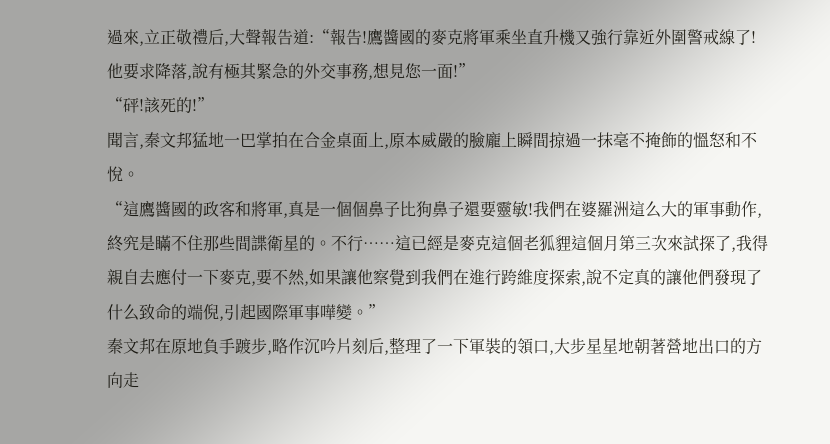過來,立正敬禮后,大聲報告道:“報告!鷹醬國的麥克將軍乘坐直升機又強行靠近外圍警戒線了!他要求降落,說有極其緊急的外交事務,想見您一面!”
“砰!該死的!”
聞言,秦文邦猛地一巴掌拍在合金桌面上,原本威嚴的臉龐上瞬間掠過一抹毫不掩飾的慍怒和不悅。
“這鷹醬國的政客和將軍,真是一個個鼻子比狗鼻子還要靈敏!我們在婆羅洲這么大的軍事動作,終究是瞞不住那些間諜衛星的。不行……這已經是麥克這個老狐貍這個月第三次來試探了,我得親自去應付一下麥克,要不然,如果讓他察覺到我們在進行跨維度探索,說不定真的讓他們發現了什么致命的端倪,引起國際軍事嘩變。”
秦文邦在原地負手踱步,略作沉吟片刻后,整理了一下軍裝的領口,大步星星地朝著營地出口的方向走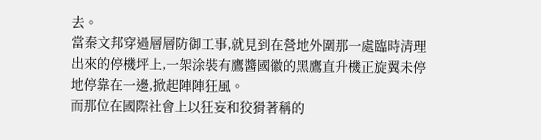去。
當秦文邦穿過層層防御工事,就見到在營地外圍那一處臨時清理出來的停機坪上,一架涂裝有鷹醬國徽的黑鷹直升機正旋翼未停地停靠在一邊,掀起陣陣狂風。
而那位在國際社會上以狂妄和狡猾著稱的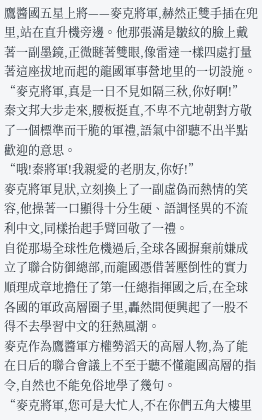鷹醬國五星上將——麥克將軍,赫然正雙手插在兜里,站在直升機旁邊。他那張滿是皺紋的臉上戴著一副墨鏡,正微瞇著雙眼,像雷達一樣四處打量著這座拔地而起的龍國軍事營地里的一切設施。
“麥克將軍,真是一日不見如隔三秋,你好啊!”
秦文邦大步走來,腰板挺直,不卑不亢地朝對方敬了一個標準而干脆的軍禮,語氣中卻聽不出半點歡迎的意思。
“哦!秦將軍!我親愛的老朋友,你好!”
麥克將軍見狀,立刻換上了一副虛偽而熱情的笑容,他操著一口顯得十分生硬、語調怪異的不流利中文,同樣抬起手臂回敬了一禮。
自從那場全球性危機過后,全球各國摒棄前嫌成立了聯合防御總部,而龍國憑借著壓倒性的實力順理成章地擔任了第一任總指揮國之后,在全球各國的軍政高層圈子里,轟然間便興起了一股不得不去學習中文的狂熱風潮。
麥克作為鷹醬軍方權勢滔天的高層人物,為了能在日后的聯合會議上不至于聽不懂龍國高層的指令,自然也不能免俗地學了幾句。
“麥克將軍,您可是大忙人,不在你們五角大樓里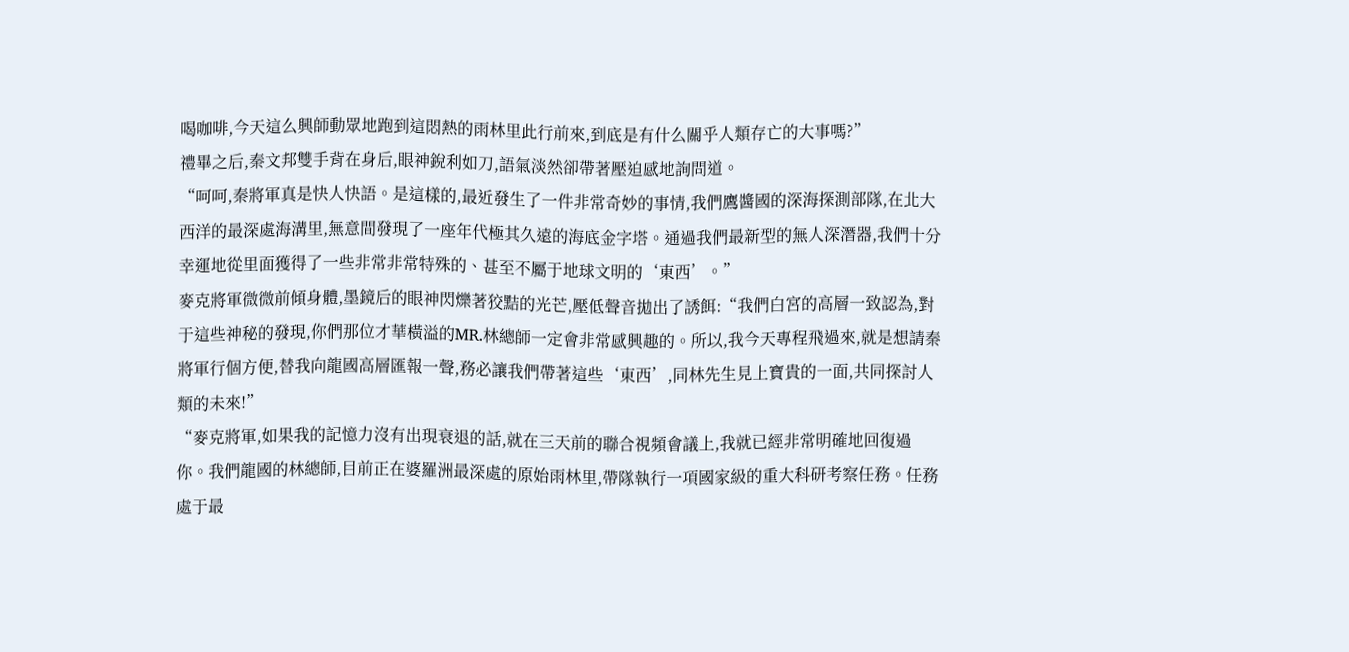喝咖啡,今天這么興師動眾地跑到這悶熱的雨林里此行前來,到底是有什么關乎人類存亡的大事嗎?”
禮畢之后,秦文邦雙手背在身后,眼神銳利如刀,語氣淡然卻帶著壓迫感地詢問道。
“呵呵,秦將軍真是快人快語。是這樣的,最近發生了一件非常奇妙的事情,我們鷹醬國的深海探測部隊,在北大西洋的最深處海溝里,無意間發現了一座年代極其久遠的海底金字塔。通過我們最新型的無人深潛器,我們十分幸運地從里面獲得了一些非常非常特殊的、甚至不屬于地球文明的‘東西’。”
麥克將軍微微前傾身體,墨鏡后的眼神閃爍著狡黠的光芒,壓低聲音拋出了誘餌:“我們白宮的高層一致認為,對于這些神秘的發現,你們那位才華橫溢的MR.林總師一定會非常感興趣的。所以,我今天專程飛過來,就是想請秦將軍行個方便,替我向龍國高層匯報一聲,務必讓我們帶著這些‘東西’,同林先生見上寶貴的一面,共同探討人類的未來!”
“麥克將軍,如果我的記憶力沒有出現衰退的話,就在三天前的聯合視頻會議上,我就已經非常明確地回復過你。我們龍國的林總師,目前正在婆羅洲最深處的原始雨林里,帶隊執行一項國家級的重大科研考察任務。任務處于最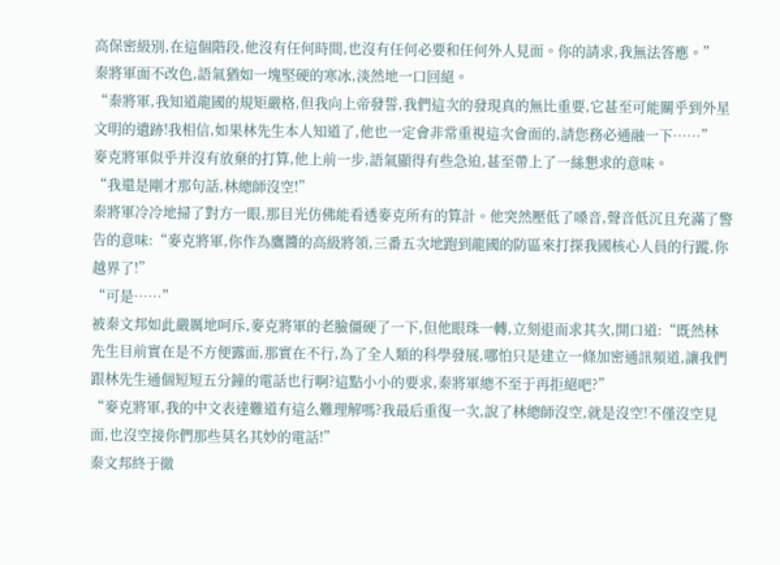高保密級別,在這個階段,他沒有任何時間,也沒有任何必要和任何外人見面。你的請求,我無法答應。”
秦將軍面不改色,語氣猶如一塊堅硬的寒冰,淡然地一口回絕。
“秦將軍,我知道龍國的規矩嚴格,但我向上帝發誓,我們這次的發現真的無比重要,它甚至可能關乎到外星文明的遺跡!我相信,如果林先生本人知道了,他也一定會非常重視這次會面的,請您務必通融一下……”
麥克將軍似乎并沒有放棄的打算,他上前一步,語氣顯得有些急迫,甚至帶上了一絲懇求的意味。
“我還是剛才那句話,林總師沒空!”
秦將軍冷冷地掃了對方一眼,那目光仿佛能看透麥克所有的算計。他突然壓低了嗓音,聲音低沉且充滿了警告的意味:“麥克將軍,你作為鷹醬的高級將領,三番五次地跑到龍國的防區來打探我國核心人員的行蹤,你越界了!”
“可是……”
被秦文邦如此嚴厲地呵斥,麥克將軍的老臉僵硬了一下,但他眼珠一轉,立刻退而求其次,開口道:“既然林先生目前實在是不方便露面,那實在不行,為了全人類的科學發展,哪怕只是建立一條加密通訊頻道,讓我們跟林先生通個短短五分鐘的電話也行啊?這點小小的要求,秦將軍總不至于再拒絕吧?”
“麥克將軍,我的中文表達難道有這么難理解嗎?我最后重復一次,說了林總師沒空,就是沒空!不僅沒空見面,也沒空接你們那些莫名其妙的電話!”
秦文邦終于徹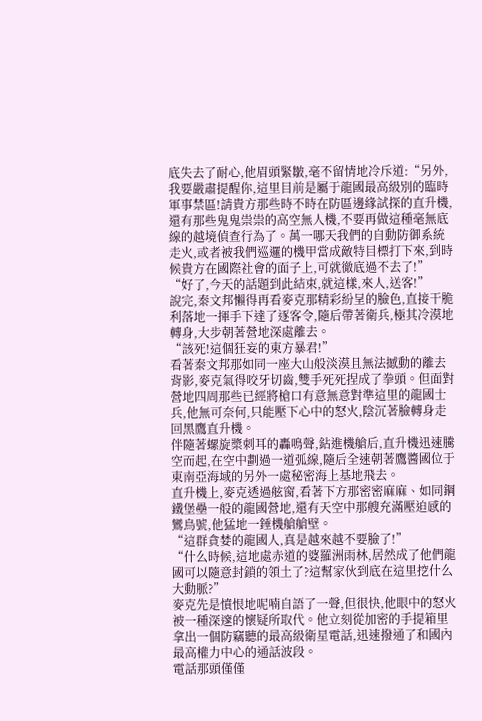底失去了耐心,他眉頭緊皺,毫不留情地冷斥道:“另外,我要嚴肅提醒你,這里目前是屬于龍國最高級別的臨時軍事禁區!請貴方那些時不時在防區邊緣試探的直升機,還有那些鬼鬼祟祟的高空無人機,不要再做這種毫無底線的越境偵查行為了。萬一哪天我們的自動防御系統走火,或者被我們巡邏的機甲當成敵特目標打下來,到時候貴方在國際社會的面子上,可就徹底過不去了!”
“好了,今天的話題到此結束,就這樣,來人,送客!”
說完,秦文邦懶得再看麥克那精彩紛呈的臉色,直接干脆利落地一揮手下達了逐客令,隨后帶著衛兵,極其冷漠地轉身,大步朝著營地深處離去。
“該死!這個狂妄的東方暴君!”
看著秦文邦那如同一座大山般淡漠且無法撼動的離去背影,麥克氣得咬牙切齒,雙手死死捏成了拳頭。但面對營地四周那些已經將槍口有意無意對準這里的龍國士兵,他無可奈何,只能壓下心中的怒火,陰沉著臉轉身走回黑鷹直升機。
伴隨著螺旋槳刺耳的轟鳴聲,鉆進機艙后,直升機迅速騰空而起,在空中劃過一道弧線,隨后全速朝著鷹醬國位于東南亞海域的另外一處秘密海上基地飛去。
直升機上,麥克透過舷窗,看著下方那密密麻麻、如同鋼鐵堡壘一般的龍國營地,還有天空中那艘充滿壓迫感的鸞鳥號,他猛地一錘機艙艙壁。
“這群貪婪的龍國人,真是越來越不要臉了!”
“什么時候,這地處赤道的婆羅洲雨林,居然成了他們龍國可以隨意封鎖的領土了?這幫家伙到底在這里挖什么大動脈?”
麥克先是憤恨地呢喃自語了一聲,但很快,他眼中的怒火被一種深邃的懷疑所取代。他立刻從加密的手提箱里拿出一個防竊聽的最高級衛星電話,迅速撥通了和國內最高權力中心的通話波段。
電話那頭僅僅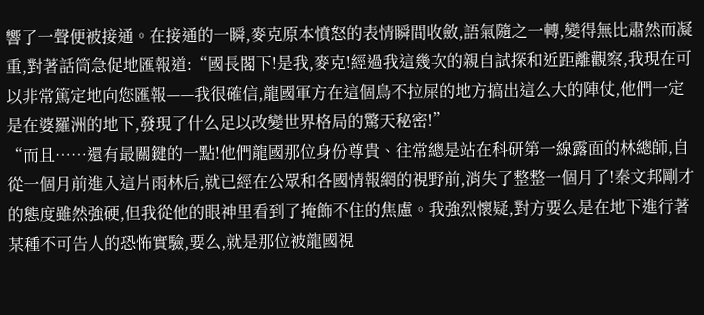響了一聲便被接通。在接通的一瞬,麥克原本憤怒的表情瞬間收斂,語氣隨之一轉,變得無比肅然而凝重,對著話筒急促地匯報道:“國長閣下!是我,麥克!經過我這幾次的親自試探和近距離觀察,我現在可以非常篤定地向您匯報——我很確信,龍國軍方在這個鳥不拉屎的地方搞出這么大的陣仗,他們一定是在婆羅洲的地下,發現了什么足以改變世界格局的驚天秘密!”
“而且……還有最關鍵的一點!他們龍國那位身份尊貴、往常總是站在科研第一線露面的林總師,自從一個月前進入這片雨林后,就已經在公眾和各國情報網的視野前,消失了整整一個月了!秦文邦剛才的態度雖然強硬,但我從他的眼神里看到了掩飾不住的焦慮。我強烈懷疑,對方要么是在地下進行著某種不可告人的恐怖實驗,要么,就是那位被龍國視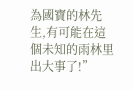為國寶的林先生,有可能在這個未知的雨林里出大事了!”